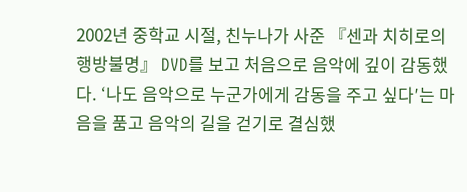2002년 중학교 시절, 친누나가 사준 『센과 치히로의 행방불명』 DVD를 보고 처음으로 음악에 깊이 감동했다. ‘나도 음악으로 누군가에게 감동을 주고 싶다′는 마음을 품고 음악의 길을 걷기로 결심했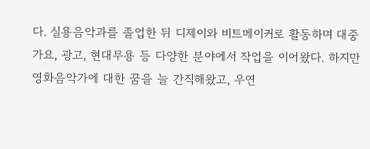다. 실용음악과를 졸업한 뒤 디제이와 비트메이커로 활동하며 대중가요, 광고, 현대무용 등 다양한 분야에서 작업을 이어왔다. 하지만 영화음악가에 대한 꿈을 늘 간직해왔고, 우연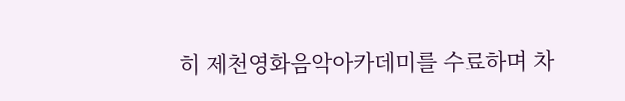히 제천영화음악아카데미를 수료하며 차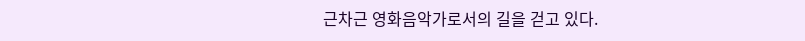근차근 영화음악가로서의 길을 걷고 있다.